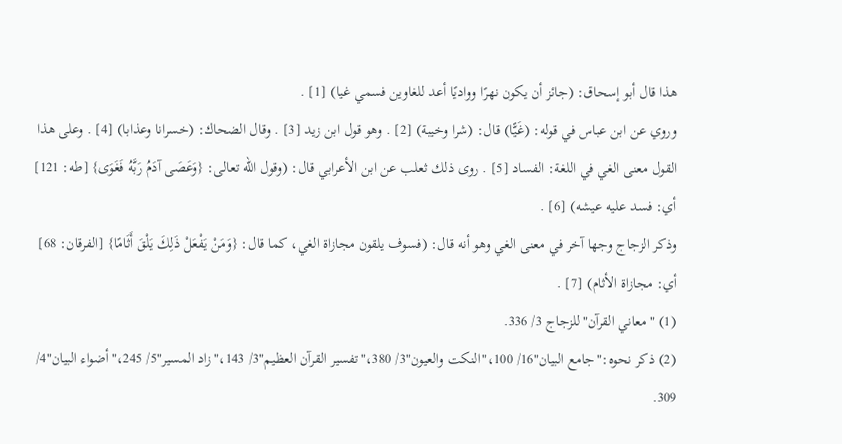هذا قال أبو إسحاق: (جائز أن يكون نهرًا وواديًا أعد للغاوين فسمي غيا) [1] .
وروي عن ابن عباس في قوله: (غَيًّا) قال: (شرا وخيبة) [2] . وهو قول ابن زيد [3] . وقال الضحاك: (خسرانا وعذابا) [4] . وعلى هذا القول معنى الغي في اللغة: الفساد [5] . روى ذلك ثعلب عن ابن الأعرابي قال: (وقول الله تعالى: {وَعَصَى آدَمُ رَبَّهُ فَغَوَى} [طه: 121] أي: فسد عليه عيشه) [6] .
وذكر الزجاج وجها آخر في معنى الغي وهو أنه قال: (فسوف يلقون مجازاة الغي، كما قال: {وَمَنْ يَفْعَلْ ذَلِكَ يَلْقَ أَثَامًا} [الفرقان: 68] أي: مجازاة الأثام) [7] .
(1) "معاني القرآن"للزجاج 3/ 336.
(2) ذكر نحوه:"جامع البيان"16/ 100،"النكت والعيون"3/ 380،"تفسير القرآن العظيم"3/ 143،"زاد المسير"5/ 245،"أضواء البيان"4/ 309.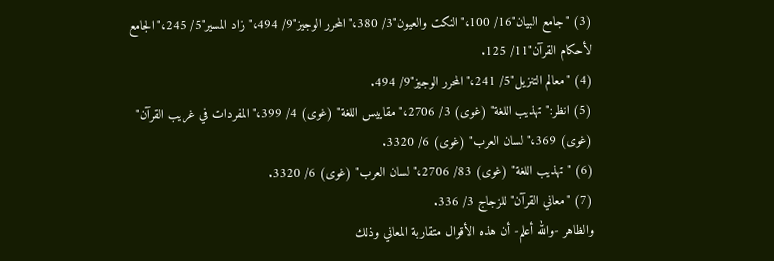(3) "جامع البيان"16/ 100،"النكت والعيون"3/ 380،"المحرر الوجيز"9/ 494،"زاد المسير"5/ 245،"الجامع لأحكام القرآن"11/ 125.
(4) "معالم التنزيل"5/ 241،"المحرر الوجيز"9/ 494.
(5) انظر:"تهذيب اللغة" (غوى) 3/ 2706،"مقاييس اللغة" (غوى) 4/ 399،"المفردات في غريب القرآن" (غوى) 369،"لسان العرب" (غوى) 6/ 3320.
(6) "تهذيب اللغة" (غوى) 83/ 2706،"لسان العرب" (غوى) 6/ 3320.
(7) "معاني القرآن"للزجاج 3/ 336.
والظاهر -والله أعلم- أن هذه الأقوال متقاربة المعاني وذلك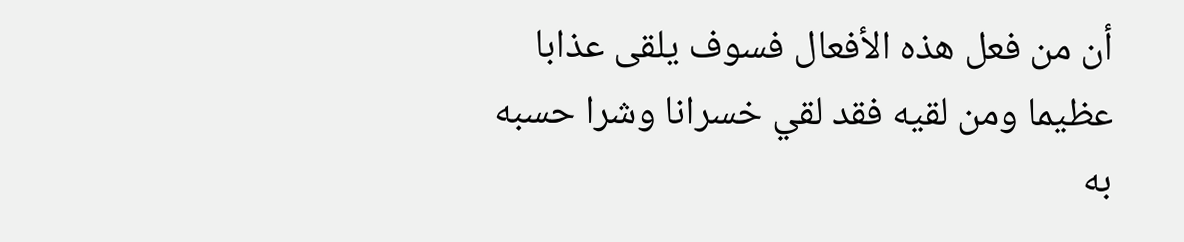أن من فعل هذه الأفعال فسوف يلقى عذابا عظيما ومن لقيه فقد لقي خسرانا وشرا حسبه به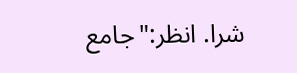شرا. انظر:"جامع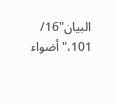البيان"16/ 101،"أضواء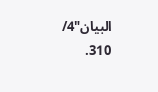البيان"4/ 310.